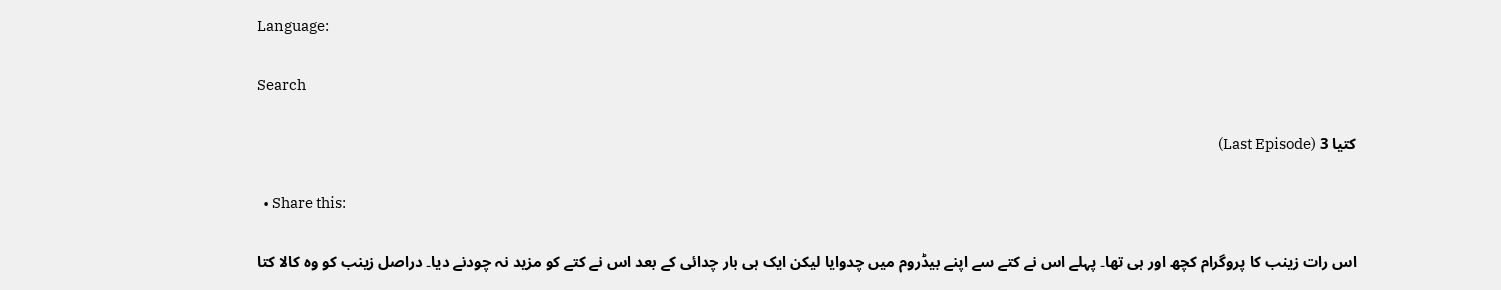Language:

Search

کتیا 3 (Last Episode)

  • Share this:

اس رات زینب کا پروگرام کچھ اور ہی تھا۔ پہلے اس نے کتے سے اپنے بیڈروم میں چدوایا لیکن ایک ہی بار چدائی کے بعد اس نے کتے کو مزید نہ چودنے دیا۔ دراصل زینب کو وہ کالا کتا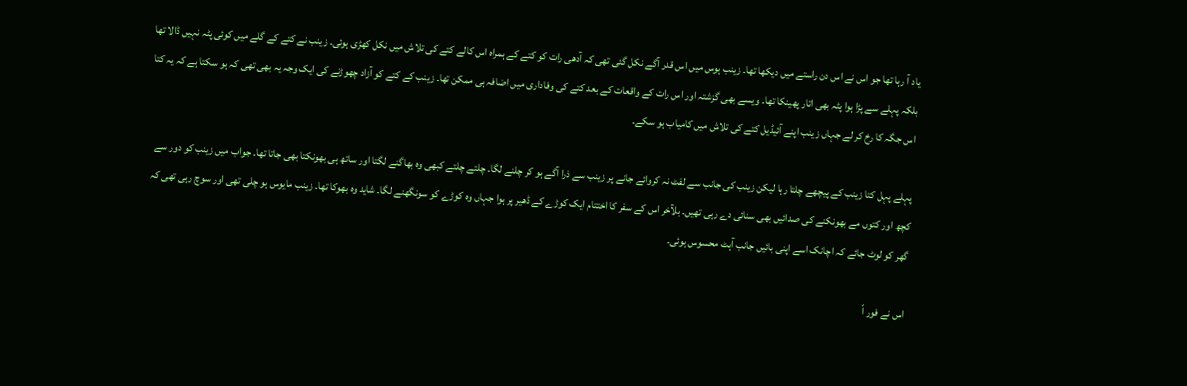یاد آ رہا تھا جو اس نے اس دن راستے میں دیکھا تھا۔ زینب ہوس میں اس قدر آگے نکل گئی تھی کہ آدھی رات کو کتے کے ہمراہ اس کالے کتے کی تلاش میں نکل کھڑی ہوئی۔ زینب نے کتے کے گلے میں کوئی پٹہ نہیں ڈالا تھا بلکہ پہلے سے پڑا ہوا پٹہ بھی اتار پھینکا تھا۔ ویسے بھی گزشتہ اور اس رات کے واقعات کے بعد کتے کی وفاداری میں اضافہ ہی ممکن تھا۔ زینب کے کتے کو آزاد چھوڑنے کی ایک وجہ یہ بھی تھی کہ ہو سکتا ہے کہ یہ کتا اس جگہ کا رخ کر لے جہاں زینب اپنے آئیڈیل کتے کی تلاش میں کامیاب ہو سکے۔

پہلے پہل کتا زینب کے پیچھے چلتا رہا لیکن زینب کی جانب سے لفٹ نہ کروائے جانے پر زینب سے ذرا آگے ہو کر چلنے لگا۔ چلتے چلتے کبھی وہ بھاگنے لگتا اور ساتھ ہی بھونکتا بھی جاتا تھا۔ جواب میں زینب کو دور سے کچھ اور کتوں مے بھونکنے کی صدائیں بھی سنائی دے رہی تھیں۔ بلآخر اس کے سفر کا اختتام ایک کوڑے کے ڈھیر پر ہوا جہاں وہ کوڑے کو سونگھنے لگا۔ شاید وہ بھوکا تھا۔ زینب مایوس ہو چلی تھی اور سوچ رہی تھی کہ گھر کو لوٹ جائے کہ اچانک اسے اپنی بائیں جانب آہٹ محسوس ہوئی۔

اس نے فور اً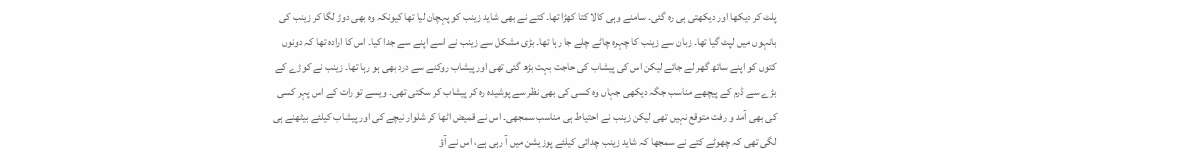پلٹ کر دیکھا اور دیکھتی ہی رہ گئی۔ سامنے وہی کالا کتا کھڑا تھا۔ کتے نے بھی شاید زینب کو پہچان لیا تھا کیونکہ وہ بھی دوڑ لگا کر زینب کی بانہوں میں لپٹ گیا تھا۔ زبان سے زینب کا چہرہ چاٹے چلے جا رہا تھا۔ بڑی مشکل سے زینب نے اسے اپنے سے جدا کیا۔ اس کا ارادہ تھا کہ دونوں کتوں کو اپنے ساتھ گھر لے جائے لیکن اس کی پیشاب کی حاجت بہت بڑھ گئی تھی اور پیشاب روکنے سے درد بھی ہو رہا تھا۔ زینب نے کوڑے کے بڑے سے ڈرم کے پیچھے مناسب جگہ دیکھی جہاں وہ کسی کی بھی نظر سے پوشیدہ رہ کر پیشاب کر سکتی تھی۔ ویسے تو رات کے اس پہر کسی کی بھی آمد و رفت متوقع نہیں تھی لیکن زینب نے احتیاط ہی مناسب سمجھی۔ اس نے قمیض اٹھا کر شلوار نیچے کی اور پیشاب کیلئے بیٹھنے ہی لگی تھی کہ چھوٹے کتے نے سمجھا کہ شاید زینب چدائی کیلئے پوزیشن میں آ رہی ہے، اس نے آؤ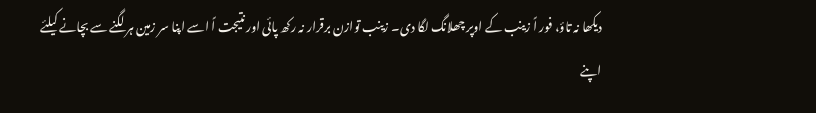دیکھا نہ تاؤ، فور اً زینب کے اوپر چھلانگ لگا دی۔ زینب توازن برقرار نہ رکھ پائی اور نتیجت اً اسے اپنا سر زمین ہر لگنے سے بچانے کیلئے اپنے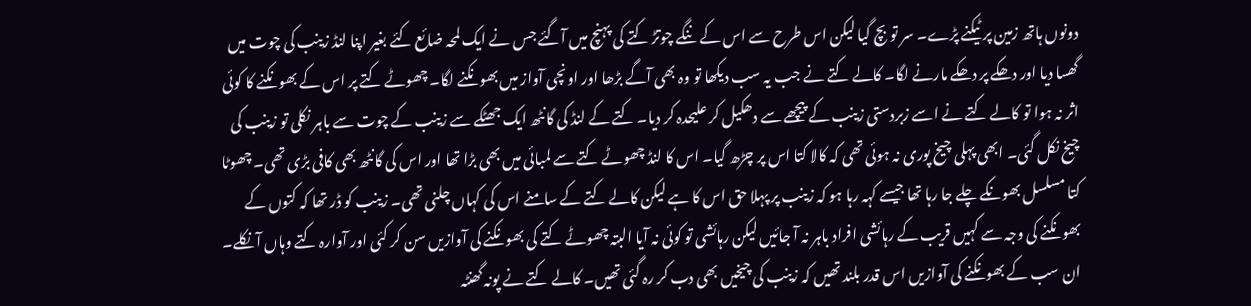دونوں ہاتھ زمین پر ٹیکنے پڑے۔ سر تو بچ گیا لیکن اس طرح سے اس کے ننگے چوتڑ کتے کی پہنچ میں آگئے جس نے ایک لمحہ ضائع کئے بغیر اپنا لنڈ زینب کی چوت میں گھسا دیا اور دھکے پر دھکے مارنے لگا۔ کالے کتے نے جب یہ سب دیکھا تو وہ بھی آگے بڑھا اور اونچی آواز میں بھونکنے لگا۔ چھوٹے کتے پر اس کے بھونکنے کا کوئی اثر نہ ہوا تو کالے کتے نے اسے زبردستی زینب کے پیچھے سے دھکیل کر علیحدہ کر دیا۔ کتے کے لنڈ کی گانٹھ ایک جھٹکے سے زینب کے چوت سے باہر نکلی تو زینب کی چیخ نکل گئی۔ ابھی پہلی چیخ پوری نہ ہوئی تھی کہ کالا کتا اس پر چڑھ گیا۔ اس کا لنڈ چھوٹے کتے سے لمبائی میں بھی بڑا تھا اور اس کی گانٹھ بھی کافی بڑی تھی۔ چھوٹا کتا مسلسل بھونکے چلے جا رہا تھا جیسے کہہ رہا ہو کہ زینب پر پہلا حق اس کا ہے لیکن کالے کتے کے سامنے اس کی کہاں چلنی تھی۔ زینب کو ڈر تھا کہ کتوں کے بھونکنے کی وجہ سے کہیں قریب کے رہائشی افراد باہر نہ آ جائیں لیکن رہائشی تو کوئی نہ آیا البتہ چھوٹے کتے کی بھونکنے کی آوازیں سن کر کئی اور آوارہ کتے وہاں آ نکلے۔ ان سب کے بھونکنے کی آوازیں اس قدر بلند تھیں کہ زینب کی چیخیں بھی دب کر رہ گئی تھیں۔ کالے کتے نے پونہ گھنٹہ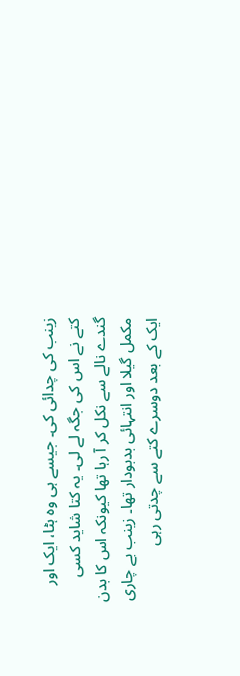زینب کی چدائی کی۔ جیسے ہی وہ ہٹا، ایک اور کتے نے اس کی جگہ لے لی۔ یہ کتا شاید کسی گندے نالے سے نکل کر آ رہا تھا کیونکہ اس کا بدن مکمل گیلا اور انتہائی بدبودار تھا۔ زینب بے چاری ایک کے بعد دوسرے کتے سے چدتی رہی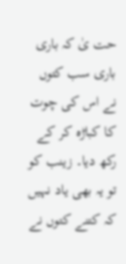حت یٰ کہ باری باری سب کتوں نے اس کی چوت کا کباڑہ کر کے رکھ دیا۔ زینب کو تو یہ بھی یاد نہیں کہ کتنے کتوں نے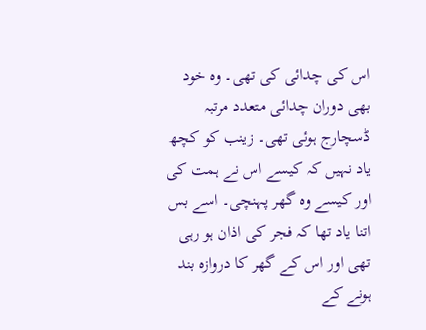اس کی چدائی کی تھی۔ وہ خود بھی دوران چدائی متعدد مرتبہ ڈسچارج ہوئی تھی۔ زینب کو کچھ یاد نہیں کہ کیسے اس نے ہمت کی اور کیسے وہ گھر پہنچی۔ اسے بس اتنا یاد تھا کہ فجر کی اذان ہو رہی تھی اور اس کے گھر کا دروازہ بند ہونے کے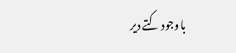باوجود کتے دیر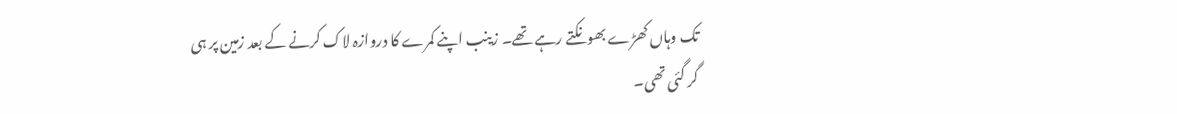تک وہاں کھڑے بھونکتے رہے تھے۔ زینب اپنے کمرے کا دروازہ لاک کرنے کے بعد زمین پر ہی گر گئی تھی۔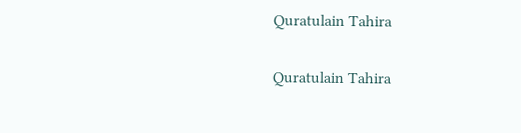Quratulain Tahira

Quratulain Tahira